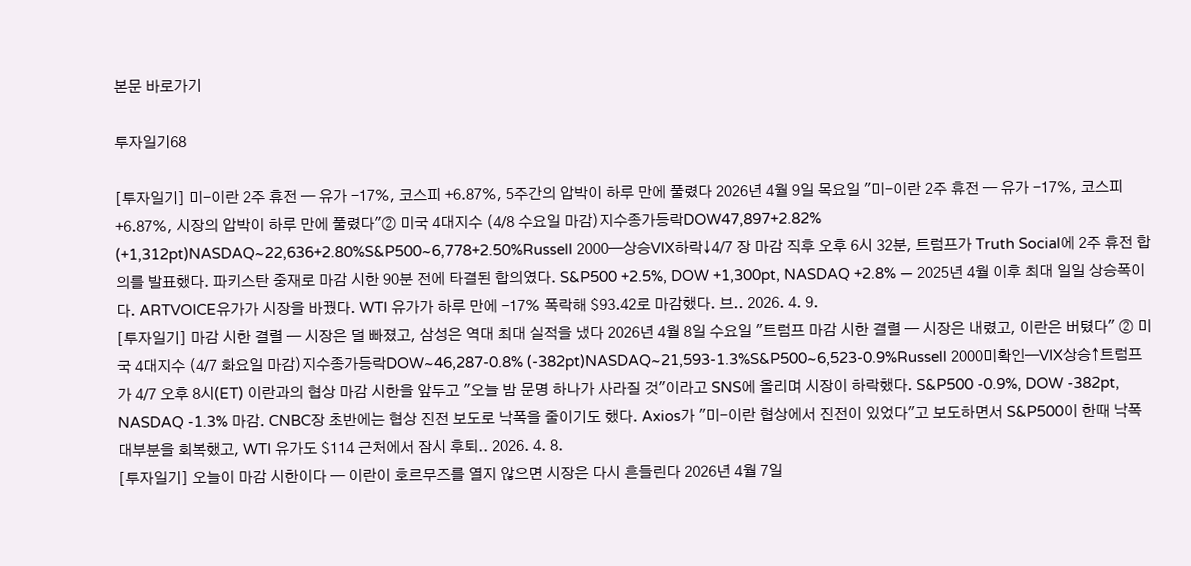본문 바로가기

투자일기68

[투자일기] 미-이란 2주 휴전 — 유가 -17%, 코스피 +6.87%, 5주간의 압박이 하루 만에 풀렸다 2026년 4월 9일 목요일 "미-이란 2주 휴전 — 유가 -17%, 코스피 +6.87%, 시장의 압박이 하루 만에 풀렸다"② 미국 4대지수 (4/8 수요일 마감)지수종가등락DOW47,897+2.82% (+1,312pt)NASDAQ~22,636+2.80%S&P500~6,778+2.50%Russell 2000—상승VIX하락↓4/7 장 마감 직후 오후 6시 32분, 트럼프가 Truth Social에 2주 휴전 합의를 발표했다. 파키스탄 중재로 마감 시한 90분 전에 타결된 합의였다. S&P500 +2.5%, DOW +1,300pt, NASDAQ +2.8% — 2025년 4월 이후 최대 일일 상승폭이다. ARTVOICE유가가 시장을 바꿨다. WTI 유가가 하루 만에 -17% 폭락해 $93.42로 마감했다. 브.. 2026. 4. 9.
[투자일기] 마감 시한 결렬 — 시장은 덜 빠졌고, 삼성은 역대 최대 실적을 냈다 2026년 4월 8일 수요일 "트럼프 마감 시한 결렬 — 시장은 내렸고, 이란은 버텼다" ② 미국 4대지수 (4/7 화요일 마감)지수종가등락DOW~46,287-0.8% (-382pt)NASDAQ~21,593-1.3%S&P500~6,523-0.9%Russell 2000미확인—VIX상승↑트럼프가 4/7 오후 8시(ET) 이란과의 협상 마감 시한을 앞두고 "오늘 밤 문명 하나가 사라질 것"이라고 SNS에 올리며 시장이 하락했다. S&P500 -0.9%, DOW -382pt, NASDAQ -1.3% 마감. CNBC장 초반에는 협상 진전 보도로 낙폭을 줄이기도 했다. Axios가 "미-이란 협상에서 진전이 있었다"고 보도하면서 S&P500이 한때 낙폭 대부분을 회복했고, WTI 유가도 $114 근처에서 잠시 후퇴.. 2026. 4. 8.
[투자일기] 오늘이 마감 시한이다 — 이란이 호르무즈를 열지 않으면 시장은 다시 흔들린다 2026년 4월 7일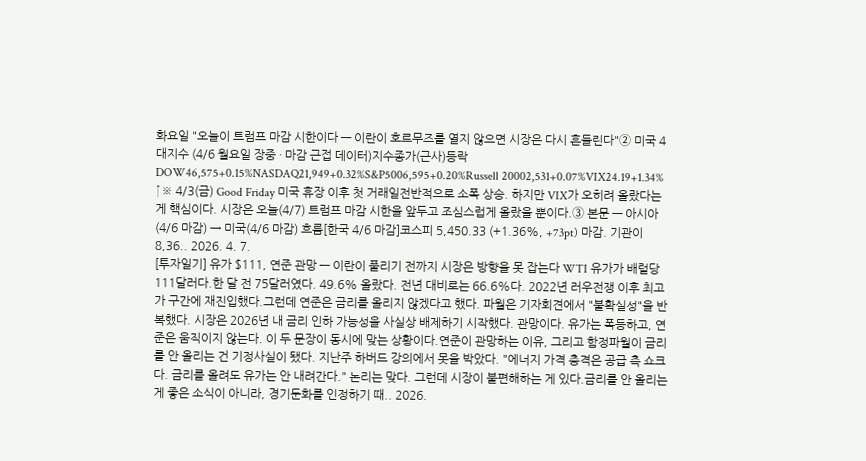화요일 "오늘이 트럼프 마감 시한이다 — 이란이 호르무즈를 열지 않으면 시장은 다시 흔들린다"② 미국 4대지수 (4/6 월요일 장중 · 마감 근접 데이터)지수종가(근사)등락DOW46,575+0.15%NASDAQ21,949+0.32%S&P5006,595+0.20%Russell 20002,531+0.07%VIX24.19+1.34% ↑※ 4/3(금) Good Friday 미국 휴장 이후 첫 거래일전반적으로 소폭 상승. 하지만 VIX가 오히려 올랐다는 게 핵심이다. 시장은 오늘(4/7) 트럼프 마감 시한을 앞두고 조심스럽게 올랐을 뿐이다.③ 본문 — 아시아(4/6 마감) → 미국(4/6 마감) 흐름[한국 4/6 마감]코스피 5,450.33 (+1.36%, +73pt) 마감. 기관이 8,36.. 2026. 4. 7.
[투자일기] 유가 $111, 연준 관망 — 이란이 풀리기 전까지 시장은 방향을 못 잡는다 WTI 유가가 배럴당 111달러다.한 달 전 75달러였다. 49.6% 올랐다. 전년 대비로는 66.6%다. 2022년 러우전쟁 이후 최고가 구간에 재진입했다.그런데 연준은 금리를 올리지 않겠다고 했다. 파월은 기자회견에서 "불확실성"을 반복했다. 시장은 2026년 내 금리 인하 가능성을 사실상 배제하기 시작했다. 관망이다. 유가는 폭등하고, 연준은 움직이지 않는다. 이 두 문장이 동시에 맞는 상황이다.연준이 관망하는 이유, 그리고 함정파월이 금리를 안 올리는 건 기정사실이 됐다. 지난주 하버드 강의에서 못을 박았다. "에너지 가격 충격은 공급 측 쇼크다. 금리를 올려도 유가는 안 내려간다." 논리는 맞다. 그런데 시장이 불편해하는 게 있다.금리를 안 올리는 게 좋은 소식이 아니라, 경기둔화를 인정하기 때.. 2026.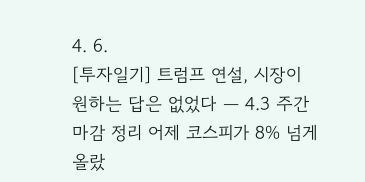4. 6.
[투자일기] 트럼프 연설, 시장이 원하는 답은 없었다 — 4.3 주간 마감 정리 어제 코스피가 8% 넘게 올랐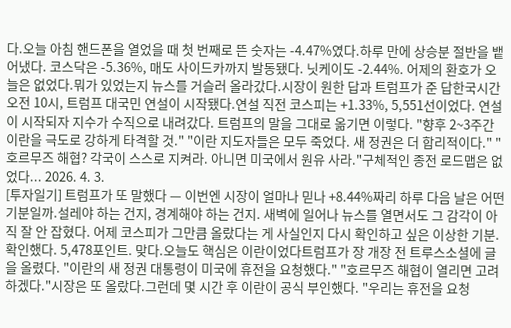다.오늘 아침 핸드폰을 열었을 때 첫 번째로 뜬 숫자는 -4.47%였다.하루 만에 상승분 절반을 뱉어냈다. 코스닥은 -5.36%, 매도 사이드카까지 발동됐다. 닛케이도 -2.44%. 어제의 환호가 오늘은 없었다.뭐가 있었는지 뉴스를 거슬러 올라갔다.시장이 원한 답과 트럼프가 준 답한국시간 오전 10시, 트럼프 대국민 연설이 시작됐다.연설 직전 코스피는 +1.33%, 5,551선이었다. 연설이 시작되자 지수가 수직으로 내려갔다. 트럼프의 말을 그대로 옮기면 이렇다. "향후 2~3주간 이란을 극도로 강하게 타격할 것." "이란 지도자들은 모두 죽었다. 새 정권은 더 합리적이다." "호르무즈 해협? 각국이 스스로 지켜라. 아니면 미국에서 원유 사라."구체적인 종전 로드맵은 없었다... 2026. 4. 3.
[투자일기] 트럼프가 또 말했다 — 이번엔 시장이 얼마나 믿나 +8.44%짜리 하루 다음 날은 어떤 기분일까.설레야 하는 건지, 경계해야 하는 건지. 새벽에 일어나 뉴스를 열면서도 그 감각이 아직 잘 안 잡혔다. 어제 코스피가 그만큼 올랐다는 게 사실인지 다시 확인하고 싶은 이상한 기분.확인했다. 5,478포인트. 맞다.오늘도 핵심은 이란이었다트럼프가 장 개장 전 트루스소셜에 글을 올렸다. "이란의 새 정권 대통령이 미국에 휴전을 요청했다." "호르무즈 해협이 열리면 고려하겠다."시장은 또 올랐다.그런데 몇 시간 후 이란이 공식 부인했다. "우리는 휴전을 요청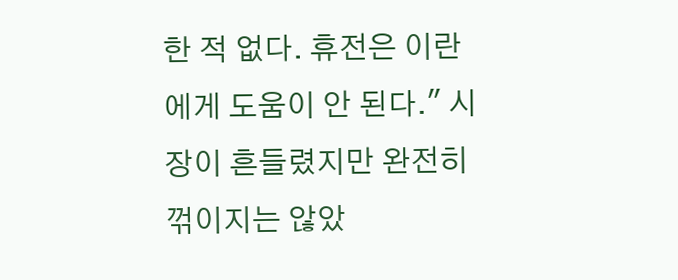한 적 없다. 휴전은 이란에게 도움이 안 된다." 시장이 흔들렸지만 완전히 꺾이지는 않았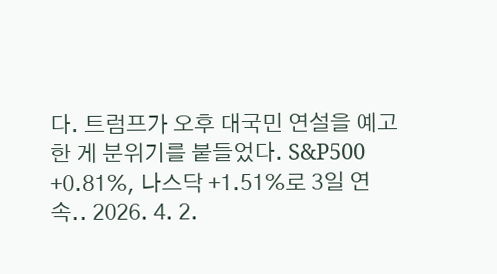다. 트럼프가 오후 대국민 연설을 예고한 게 분위기를 붙들었다. S&P500 +0.81%, 나스닥 +1.51%로 3일 연속.. 2026. 4. 2.